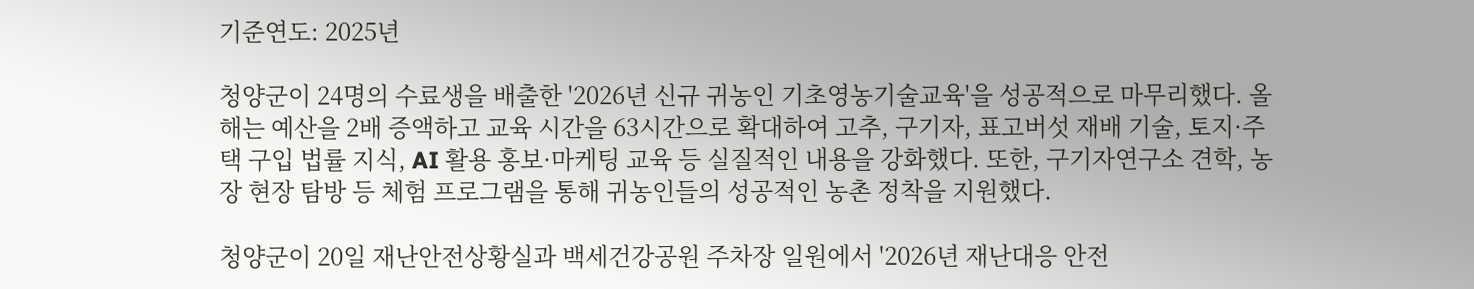기준연도: 2025년

청양군이 24명의 수료생을 배출한 '2026년 신규 귀농인 기초영농기술교육'을 성공적으로 마무리했다. 올해는 예산을 2배 증액하고 교육 시간을 63시간으로 확대하여 고추, 구기자, 표고버섯 재배 기술, 토지·주택 구입 법률 지식, AI 활용 홍보·마케팅 교육 등 실질적인 내용을 강화했다. 또한, 구기자연구소 견학, 농장 현장 탐방 등 체험 프로그램을 통해 귀농인들의 성공적인 농촌 정착을 지원했다.

청양군이 20일 재난안전상황실과 백세건강공원 주차장 일원에서 '2026년 재난대응 안전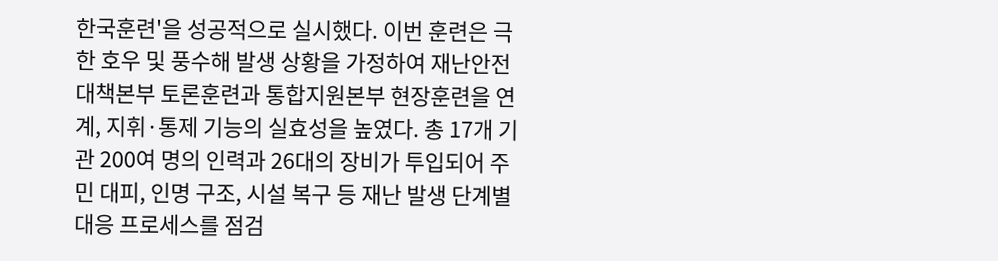한국훈련'을 성공적으로 실시했다. 이번 훈련은 극한 호우 및 풍수해 발생 상황을 가정하여 재난안전대책본부 토론훈련과 통합지원본부 현장훈련을 연계, 지휘·통제 기능의 실효성을 높였다. 총 17개 기관 200여 명의 인력과 26대의 장비가 투입되어 주민 대피, 인명 구조, 시설 복구 등 재난 발생 단계별 대응 프로세스를 점검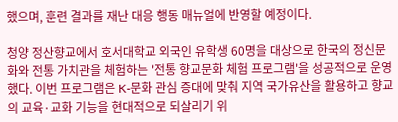했으며, 훈련 결과를 재난 대응 행동 매뉴얼에 반영할 예정이다.

청양 정산향교에서 호서대학교 외국인 유학생 60명을 대상으로 한국의 정신문화와 전통 가치관을 체험하는 '전통 향교문화 체험 프로그램'을 성공적으로 운영했다. 이번 프로그램은 K-문화 관심 증대에 맞춰 지역 국가유산을 활용하고 향교의 교육·교화 기능을 현대적으로 되살리기 위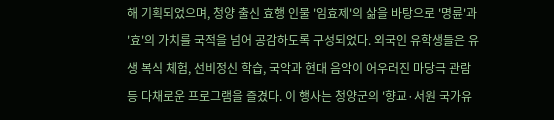해 기획되었으며, 청양 출신 효행 인물 '임효제'의 삶을 바탕으로 '명륜'과 '효'의 가치를 국적을 넘어 공감하도록 구성되었다. 외국인 유학생들은 유생 복식 체험, 선비정신 학습, 국악과 현대 음악이 어우러진 마당극 관람 등 다채로운 프로그램을 즐겼다. 이 행사는 청양군의 '향교·서원 국가유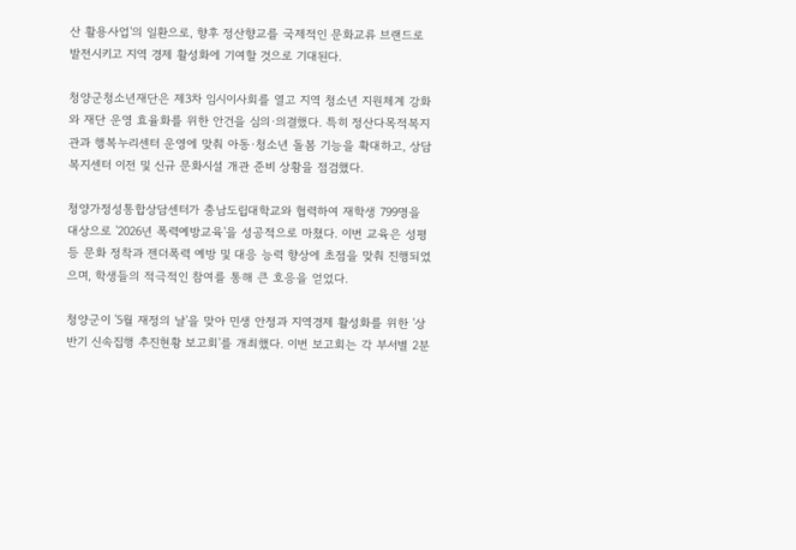산 활용사업'의 일환으로, 향후 정산향교를 국제적인 문화교류 브랜드로 발전시키고 지역 경제 활성화에 기여할 것으로 기대된다.

청양군청소년재단은 제3차 임시이사회를 열고 지역 청소년 지원체계 강화와 재단 운영 효율화를 위한 안건을 심의·의결했다. 특히 정산다목적복지관과 행복누리센터 운영에 맞춰 아동·청소년 돌봄 기능을 확대하고, 상담복지센터 이전 및 신규 문화시설 개관 준비 상황을 점검했다.

청양가정성통합상담센터가 충남도립대학교와 협력하여 재학생 799명을 대상으로 '2026년 폭력예방교육'을 성공적으로 마쳤다. 이번 교육은 성평등 문화 정착과 젠더폭력 예방 및 대응 능력 향상에 초점을 맞춰 진행되었으며, 학생들의 적극적인 참여를 통해 큰 호응을 얻었다.

청양군이 '5월 재정의 날'을 맞아 민생 안정과 지역경제 활성화를 위한 '상반기 신속집행 추진현황 보고회'를 개최했다. 이번 보고회는 각 부서별 2분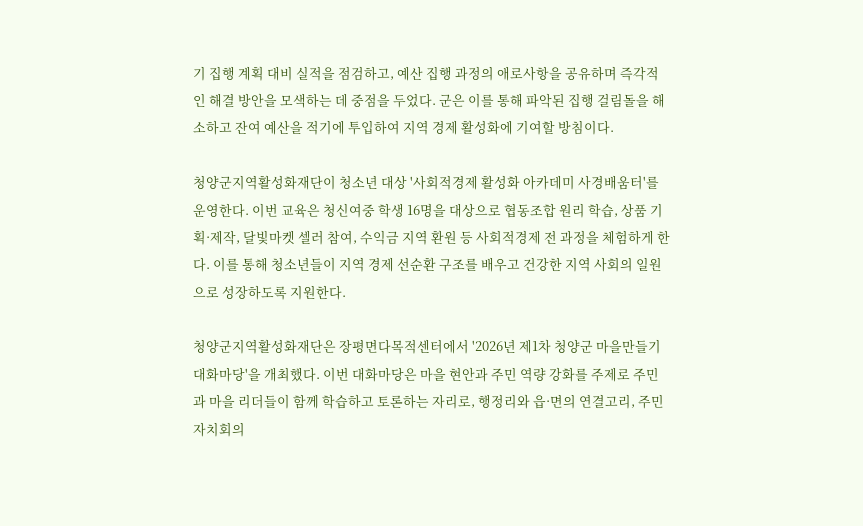기 집행 계획 대비 실적을 점검하고, 예산 집행 과정의 애로사항을 공유하며 즉각적인 해결 방안을 모색하는 데 중점을 두었다. 군은 이를 통해 파악된 집행 걸림돌을 해소하고 잔여 예산을 적기에 투입하여 지역 경제 활성화에 기여할 방침이다.

청양군지역활성화재단이 청소년 대상 '사회적경제 활성화 아카데미 사경배움터'를 운영한다. 이번 교육은 청신여중 학생 16명을 대상으로 협동조합 원리 학습, 상품 기획·제작, 달빛마켓 셀러 참여, 수익금 지역 환원 등 사회적경제 전 과정을 체험하게 한다. 이를 통해 청소년들이 지역 경제 선순환 구조를 배우고 건강한 지역 사회의 일원으로 성장하도록 지원한다.

청양군지역활성화재단은 장평면다목적센터에서 '2026년 제1차 청양군 마을만들기 대화마당'을 개최했다. 이번 대화마당은 마을 현안과 주민 역량 강화를 주제로 주민과 마을 리더들이 함께 학습하고 토론하는 자리로, 행정리와 읍·면의 연결고리, 주민자치회의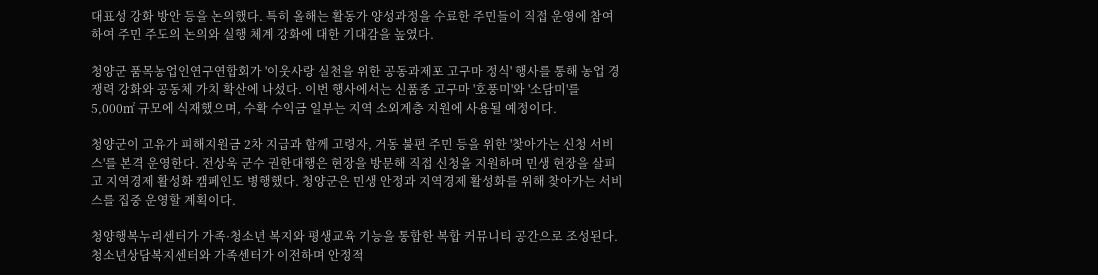대표성 강화 방안 등을 논의했다. 특히 올해는 활동가 양성과정을 수료한 주민들이 직접 운영에 참여하여 주민 주도의 논의와 실행 체계 강화에 대한 기대감을 높였다.

청양군 품목농업인연구연합회가 '이웃사랑 실천을 위한 공동과제포 고구마 정식' 행사를 통해 농업 경쟁력 강화와 공동체 가치 확산에 나섰다. 이번 행사에서는 신품종 고구마 '호풍미'와 '소담미'를 5,000㎡ 규모에 식재했으며, 수확 수익금 일부는 지역 소외계층 지원에 사용될 예정이다.

청양군이 고유가 피해지원금 2차 지급과 함께 고령자, 거동 불편 주민 등을 위한 '찾아가는 신청 서비스'를 본격 운영한다. 전상욱 군수 권한대행은 현장을 방문해 직접 신청을 지원하며 민생 현장을 살피고 지역경제 활성화 캠페인도 병행했다. 청양군은 민생 안정과 지역경제 활성화를 위해 찾아가는 서비스를 집중 운영할 계획이다.

청양행복누리센터가 가족·청소년 복지와 평생교육 기능을 통합한 복합 커뮤니티 공간으로 조성된다. 청소년상담복지센터와 가족센터가 이전하며 안정적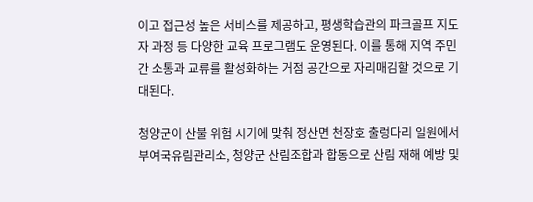이고 접근성 높은 서비스를 제공하고, 평생학습관의 파크골프 지도자 과정 등 다양한 교육 프로그램도 운영된다. 이를 통해 지역 주민 간 소통과 교류를 활성화하는 거점 공간으로 자리매김할 것으로 기대된다.

청양군이 산불 위험 시기에 맞춰 정산면 천장호 출렁다리 일원에서 부여국유림관리소, 청양군 산림조합과 합동으로 산림 재해 예방 및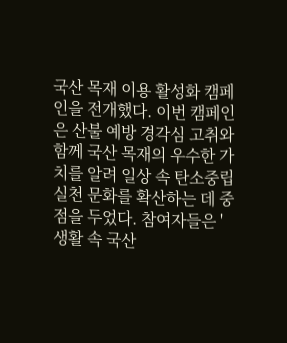국산 목재 이용 활성화 캠페인을 전개했다. 이번 캠페인은 산불 예방 경각심 고취와 함께 국산 목재의 우수한 가치를 알려 일상 속 탄소중립 실천 문화를 확산하는 데 중점을 두었다. 참여자들은 '생활 속 국산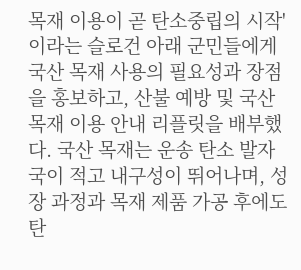목재 이용이 곧 탄소중립의 시작'이라는 슬로건 아래 군민들에게 국산 목재 사용의 필요성과 장점을 홍보하고, 산불 예방 및 국산 목재 이용 안내 리플릿을 배부했다. 국산 목재는 운송 탄소 발자국이 적고 내구성이 뛰어나며, 성장 과정과 목재 제품 가공 후에도 탄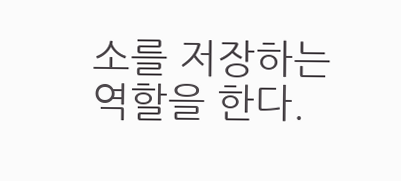소를 저장하는 역할을 한다.